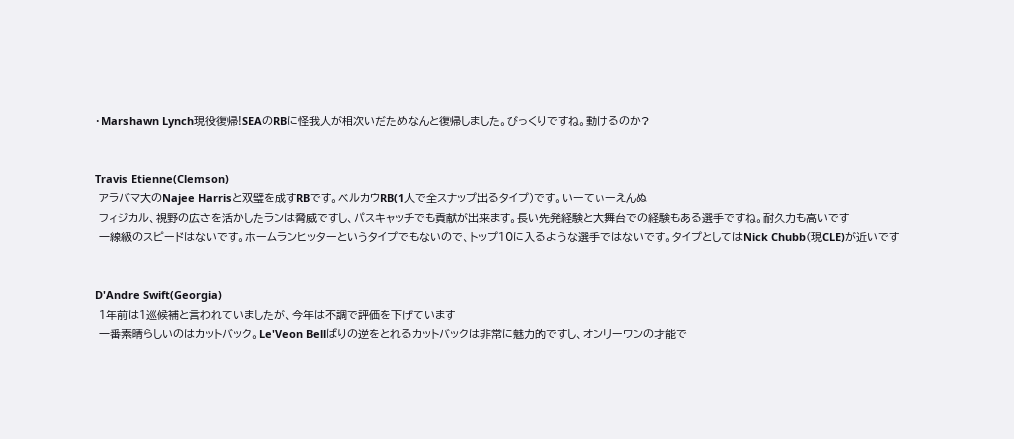・Marshawn Lynch現役復帰!SEAのRBに怪我人が相次いだためなんと復帰しました。びっくりですね。動けるのか?


Travis Etienne(Clemson)
 アラバマ大のNajee Harrisと双璧を成すRBです。ベルカウRB(1人で全スナップ出るタイプ)です。いーてぃーえんぬ
 フィジカル、視野の広さを活かしたランは脅威ですし、パスキャッチでも貢献が出来ます。長い先発経験と大舞台での経験もある選手ですね。耐久力も高いです
 一線級のスピードはないです。ホームランヒッターというタイプでもないので、トップ10に入るような選手ではないです。タイプとしてはNick Chubb(現CLE)が近いです


D'Andre Swift(Georgia)
 1年前は1巡候補と言われていましたが、今年は不調で評価を下げています
 一番素晴らしいのはカットバック。Le'Veon Bellばりの逆をとれるカットバックは非常に魅力的ですし、オンリーワンの才能で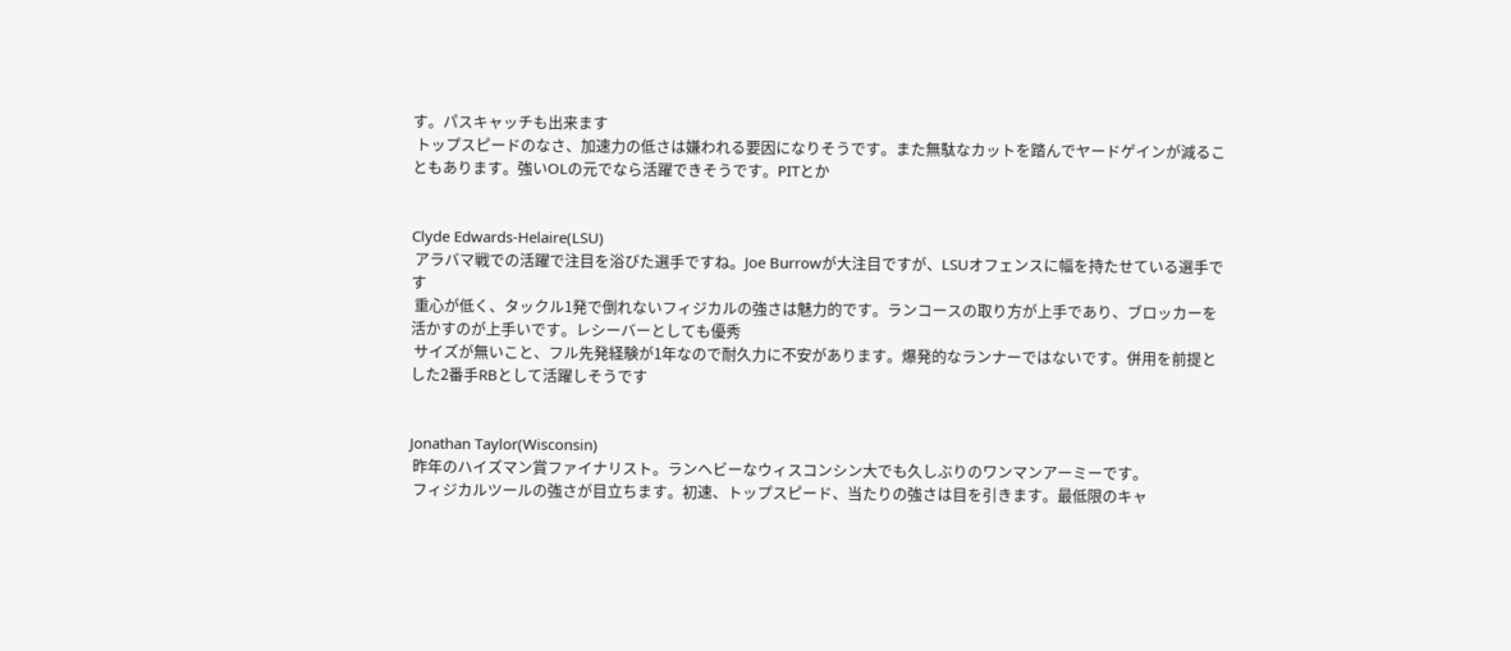す。パスキャッチも出来ます
 トップスピードのなさ、加速力の低さは嫌われる要因になりそうです。また無駄なカットを踏んでヤードゲインが減ることもあります。強いOLの元でなら活躍できそうです。PITとか


Clyde Edwards-Helaire(LSU)
 アラバマ戦での活躍で注目を浴びた選手ですね。Joe Burrowが大注目ですが、LSUオフェンスに幅を持たせている選手です
 重心が低く、タックル1発で倒れないフィジカルの強さは魅力的です。ランコースの取り方が上手であり、ブロッカーを活かすのが上手いです。レシーバーとしても優秀
 サイズが無いこと、フル先発経験が1年なので耐久力に不安があります。爆発的なランナーではないです。併用を前提とした2番手RBとして活躍しそうです


Jonathan Taylor(Wisconsin)
 昨年のハイズマン賞ファイナリスト。ランヘビーなウィスコンシン大でも久しぶりのワンマンアーミーです。
 フィジカルツールの強さが目立ちます。初速、トップスピード、当たりの強さは目を引きます。最低限のキャ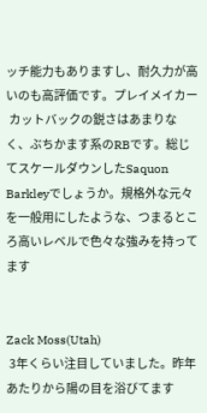ッチ能力もありますし、耐久力が高いのも高評価です。プレイメイカー
 カットバックの鋭さはあまりなく、ぶちかます系のRBです。総じてスケールダウンしたSaquon Barkleyでしょうか。規格外な元々を一般用にしたような、つまるところ高いレベルで色々な強みを持ってます


Zack Moss(Utah)
 3年くらい注目していました。昨年あたりから陽の目を浴びてます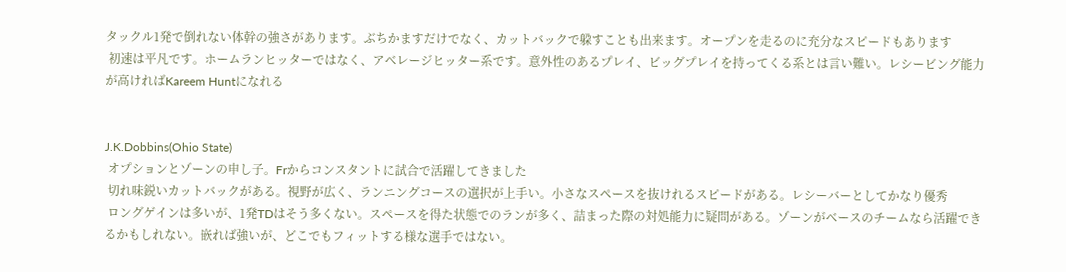タックル1発で倒れない体幹の強さがあります。ぶちかますだけでなく、カットバックで躱すことも出来ます。オープンを走るのに充分なスピードもあります
 初速は平凡です。ホームランヒッターではなく、アベレージヒッター系です。意外性のあるプレイ、ビッグプレイを持ってくる系とは言い難い。レシービング能力が高ければKareem Huntになれる


J.K.Dobbins(Ohio State)
 オプションとゾーンの申し子。Frからコンスタントに試合で活躍してきました
 切れ味鋭いカットバックがある。視野が広く、ランニングコースの選択が上手い。小さなスペースを抜けれるスピードがある。レシーバーとしてかなり優秀
 ロングゲインは多いが、1発TDはそう多くない。スペースを得た状態でのランが多く、詰まった際の対処能力に疑問がある。ゾーンがベースのチームなら活躍できるかもしれない。嵌れば強いが、どこでもフィットする様な選手ではない。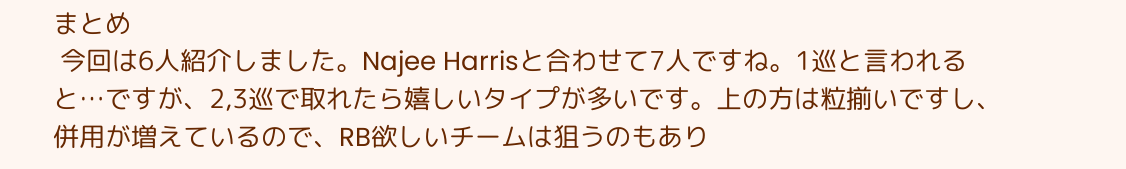まとめ
 今回は6人紹介しました。Najee Harrisと合わせて7人ですね。1巡と言われると…ですが、2,3巡で取れたら嬉しいタイプが多いです。上の方は粒揃いですし、併用が増えているので、RB欲しいチームは狙うのもあり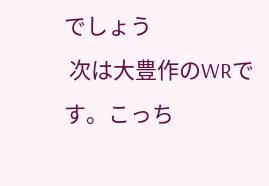でしょう
 次は大豊作のWRです。こっち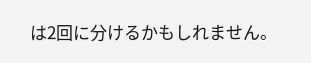は2回に分けるかもしれません。